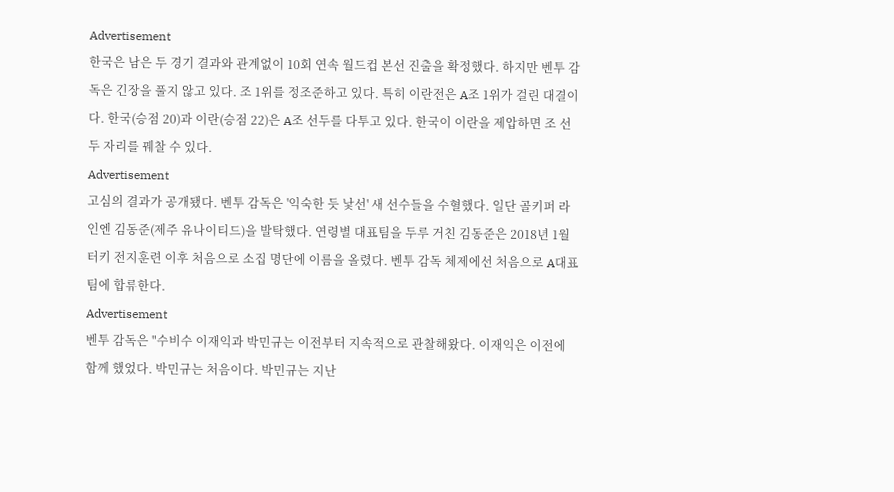Advertisement
한국은 남은 두 경기 결과와 관계없이 10회 연속 월드컵 본선 진출을 확정했다. 하지만 벤투 감독은 긴장을 풀지 않고 있다. 조 1위를 정조준하고 있다. 특히 이란전은 A조 1위가 걸린 대결이다. 한국(승점 20)과 이란(승점 22)은 A조 선두를 다투고 있다. 한국이 이란을 제압하면 조 선두 자리를 꿰찰 수 있다.
Advertisement
고심의 결과가 공개됐다. 벤투 감독은 '익숙한 듯 낯선' 새 선수들을 수혈했다. 일단 골키퍼 라인엔 김동준(제주 유나이티드)을 발탁했다. 연령별 대표팀을 두루 거친 김동준은 2018년 1월 터키 전지훈련 이후 처음으로 소집 명단에 이름을 올렸다. 벤투 감독 체제에선 처음으로 A대표팀에 합류한다.
Advertisement
벤투 감독은 "수비수 이재익과 박민규는 이전부터 지속적으로 관찰해왔다. 이재익은 이전에 함께 했었다. 박민규는 처음이다. 박민규는 지난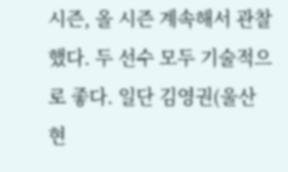시즌, 올 시즌 계속해서 관찰했다. 두 선수 모두 기술적으로 좋다. 일단 김영권(울산 현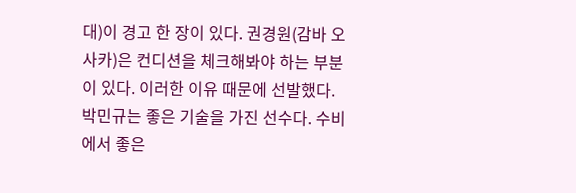대)이 경고 한 장이 있다. 권경원(감바 오사카)은 컨디션을 체크해봐야 하는 부분이 있다. 이러한 이유 때문에 선발했다. 박민규는 좋은 기술을 가진 선수다. 수비에서 좋은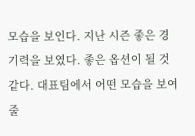모습을 보인다. 지난 시즌 좋은 경기력을 보였다. 좋은 옵션이 될 것 같다. 대표팀에서 어떤 모습을 보여줄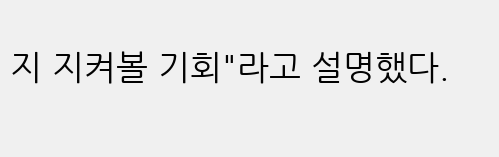지 지켜볼 기회"라고 설명했다.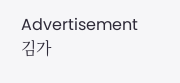Advertisement
김가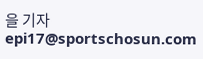을 기자 epi17@sportschosun.com